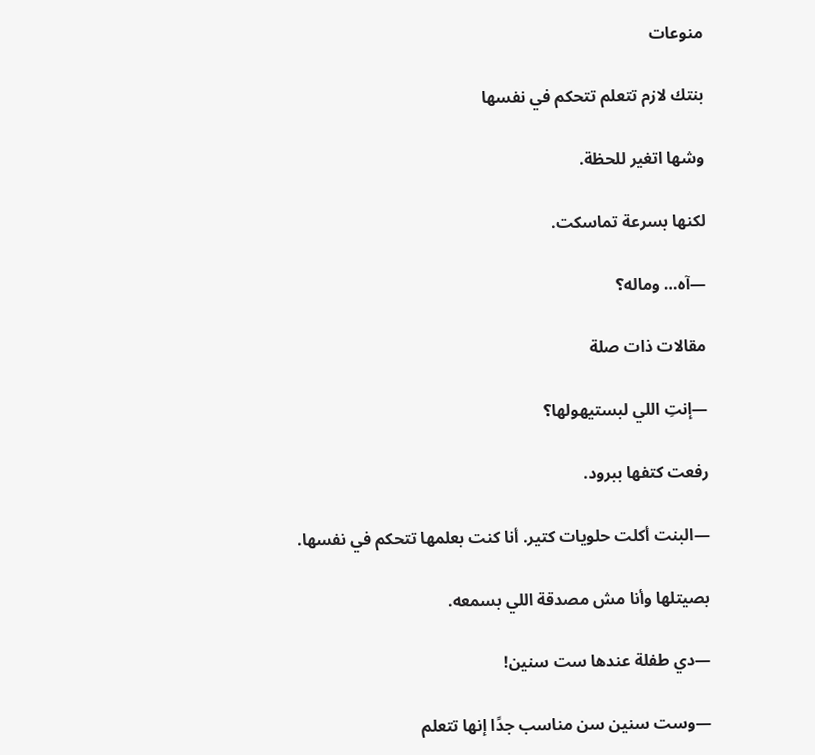منوعات

بنتك لازم تتعلم تتحكم في نفسها

وشها اتغير للحظة.

لكنها بسرعة تماسكت.

—آه… وماله؟

مقالات ذات صلة

—إنتِ اللي لبستيهولها؟

رفعت كتفها ببرود.

—البنت أكلت حلويات كتير. أنا كنت بعلمها تتحكم في نفسها.

بصيتلها وأنا مش مصدقة اللي بسمعه.

—دي طفلة عندها ست سنين!

—وست سنين سن مناسب جدًا إنها تتعلم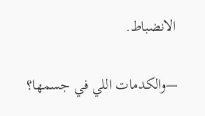الانضباط.

—والكدمات اللي في جسمها؟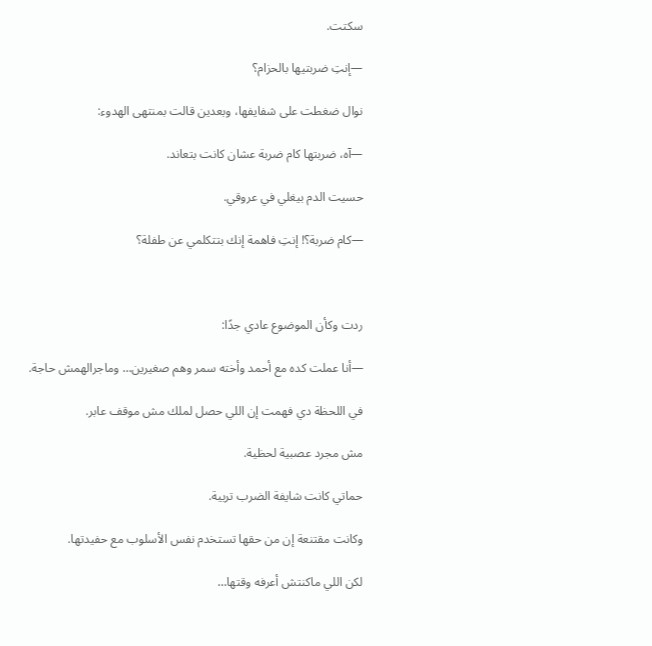سكتت.

—إنتِ ضربتيها بالحزام؟

نوال ضغطت على شفايفها، وبعدين قالت بمنتهى الهدوء:

—آه، ضربتها كام ضربة عشان كانت بتعاند.

حسيت الدم بيغلي في عروقي.

—كام ضربة؟! إنتِ فاهمة إنك بتتكلمي عن طفلة؟



ردت وكأن الموضوع عادي جدًا:

—أنا عملت كده مع أحمد وأخته سمر وهم صغيرين… وماجرالهمش حاجة.

في اللحظة دي فهمت إن اللي حصل لملك مش موقف عابر.

مش مجرد عصبية لحظية.

حماتي كانت شايفة الضرب تربية.

وكانت مقتنعة إن من حقها تستخدم نفس الأسلوب مع حفيدتها.

لكن اللي ماكنتش أعرفه وقتها…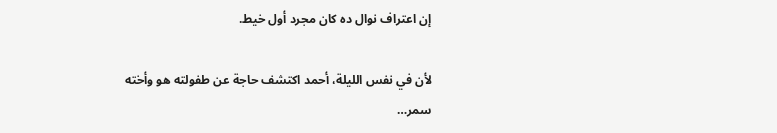إن اعتراف نوال ده كان مجرد أول خيط.

لأن في نفس الليلة، أحمد اكتشف حاجة عن طفولته هو وأخته سمر…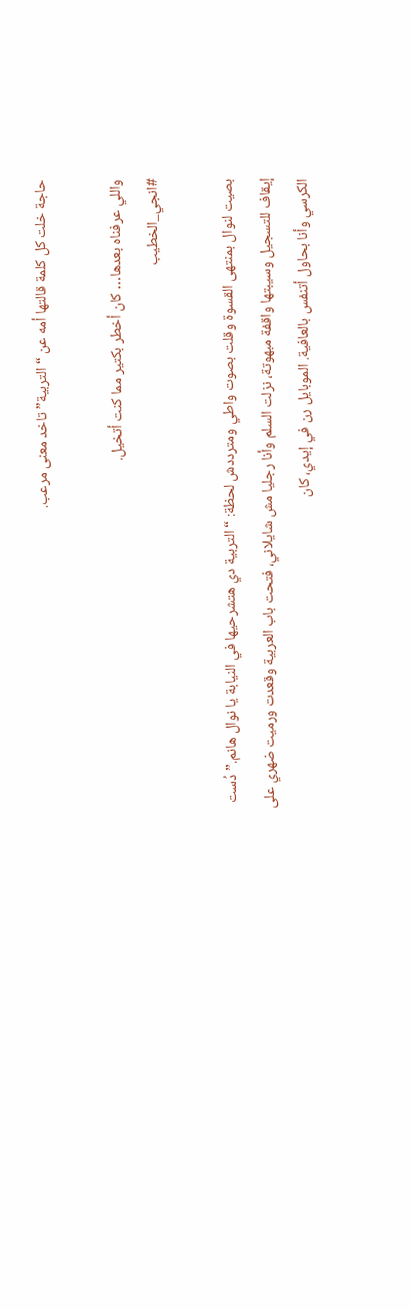حاجة خلت كل كلمة قالتها أمه عن “التربية” تاخد معنى مرعب.

واللي عرفناه بعدها… كان أخطر بكتير مما كنت أتخيل.
#انجي_الخطيب

بصيت لنوال بمنتهى القسوة وقلت بصوت واطي ومترددش لحظة: “التربية دي هتشرحيها في النيابة يا نوال هانم.” دُست إيقاف للتسجيل وسيبتها واقفة مبهوتة، نزلت السلم وأنا رجليا مش شايلاني، فتحت باب العربية وقعدت ورميت ضهري على الكرسي وأنا بحاول أتنفس بالعافية. الموبايل رن في إيدي، كان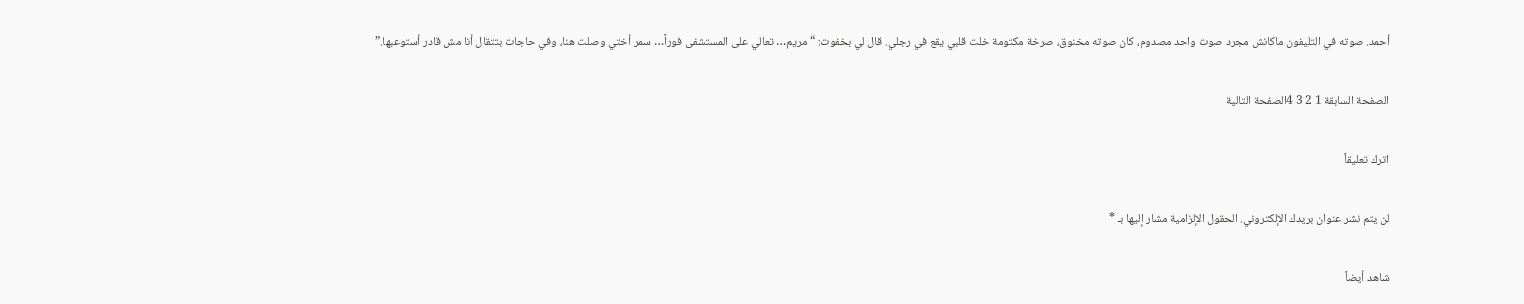أحمد. صوته في التليفون ماكانش مجرد صوت واحد مصدوم، كان صوته مخنوق، صرخة مكتومة خلت قلبي يقع في رجلي. قال لي بخفوت: “مريم… تعالي على المستشفى فوراً… سمر أختي وصلت هنا، وفي حاجات بتتقال أنا مش قادر أستوعبها.”

الصفحة السابقة 1 2 3 4الصفحة التالية

اترك تعليقاً

لن يتم نشر عنوان بريدك الإلكتروني. الحقول الإلزامية مشار إليها بـ *

شاهد أيضاً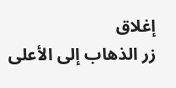إغلاق
زر الذهاب إلى الأعلى